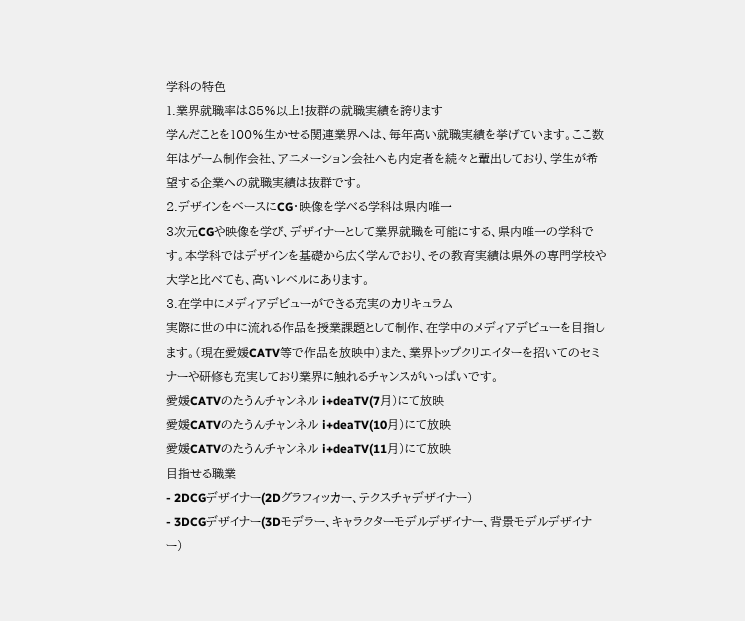学科の特色
1.業界就職率は85%以上!抜群の就職実績を誇ります
学んだことを100%生かせる関連業界へは、毎年高い就職実績を挙げています。ここ数年はゲーム制作会社、アニメーション会社へも内定者を続々と輩出しており、学生が希望する企業への就職実績は抜群です。
2.デザインをベースにCG・映像を学べる学科は県内唯一
3次元CGや映像を学び、デザイナーとして業界就職を可能にする、県内唯一の学科です。本学科ではデザインを基礎から広く学んでおり、その教育実績は県外の専門学校や大学と比べても、高いレベルにあります。
3.在学中にメディアデビューができる充実のカリキュラム
実際に世の中に流れる作品を授業課題として制作、在学中のメディアデビューを目指します。(現在愛媛CATV等で作品を放映中)また、業界トップクリエイターを招いてのセミナーや研修も充実しており業界に触れるチャンスがいっぱいです。
愛媛CATVのたうんチャンネル i+deaTV(7月)にて放映
愛媛CATVのたうんチャンネル i+deaTV(10月)にて放映
愛媛CATVのたうんチャンネル i+deaTV(11月)にて放映
目指せる職業
- 2DCGデザイナー(2Dグラフィッカー、テクスチャデザイナー)
- 3DCGデザイナー(3Dモデラー、キャラクターモデルデザイナー、背景モデルデザイナー)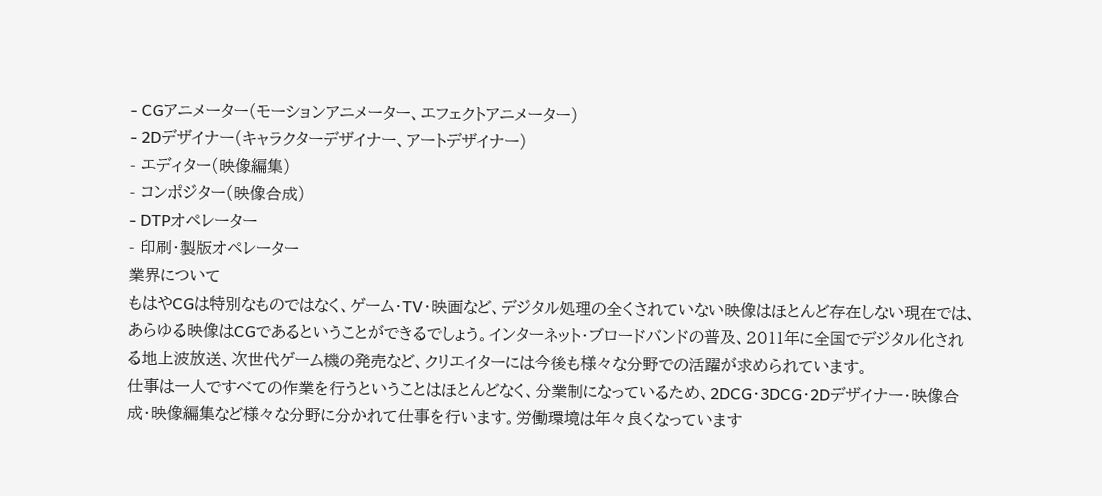- CGアニメーター(モーションアニメーター、エフェクトアニメーター)
- 2Dデザイナー(キャラクターデザイナー、アートデザイナー)
- エディター(映像編集)
- コンポジター(映像合成)
- DTPオペレーター
- 印刷・製版オペレーター
業界について
もはやCGは特別なものではなく、ゲーム・TV・映画など、デジタル処理の全くされていない映像はほとんど存在しない現在では、あらゆる映像はCGであるということができるでしょう。インターネット・ブロードバンドの普及、2011年に全国でデジタル化される地上波放送、次世代ゲーム機の発売など、クリエイターには今後も様々な分野での活躍が求められています。
仕事は一人ですべての作業を行うということはほとんどなく、分業制になっているため、2DCG・3DCG・2Dデザイナー・映像合成・映像編集など様々な分野に分かれて仕事を行います。労働環境は年々良くなっています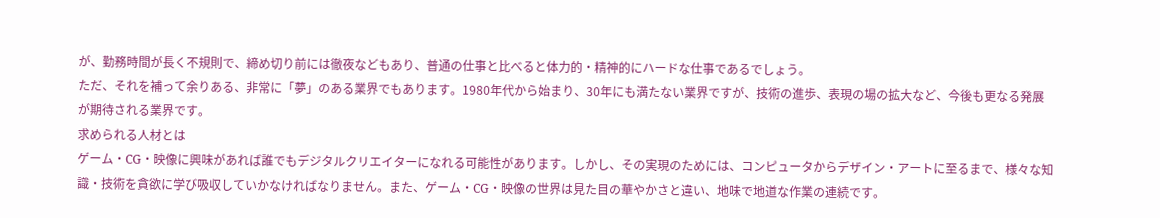が、勤務時間が長く不規則で、締め切り前には徹夜などもあり、普通の仕事と比べると体力的・精神的にハードな仕事であるでしょう。
ただ、それを補って余りある、非常に「夢」のある業界でもあります。1980年代から始まり、30年にも満たない業界ですが、技術の進歩、表現の場の拡大など、今後も更なる発展が期待される業界です。
求められる人材とは
ゲーム・CG・映像に興味があれば誰でもデジタルクリエイターになれる可能性があります。しかし、その実現のためには、コンピュータからデザイン・アートに至るまで、様々な知識・技術を貪欲に学び吸収していかなければなりません。また、ゲーム・CG・映像の世界は見た目の華やかさと違い、地味で地道な作業の連続です。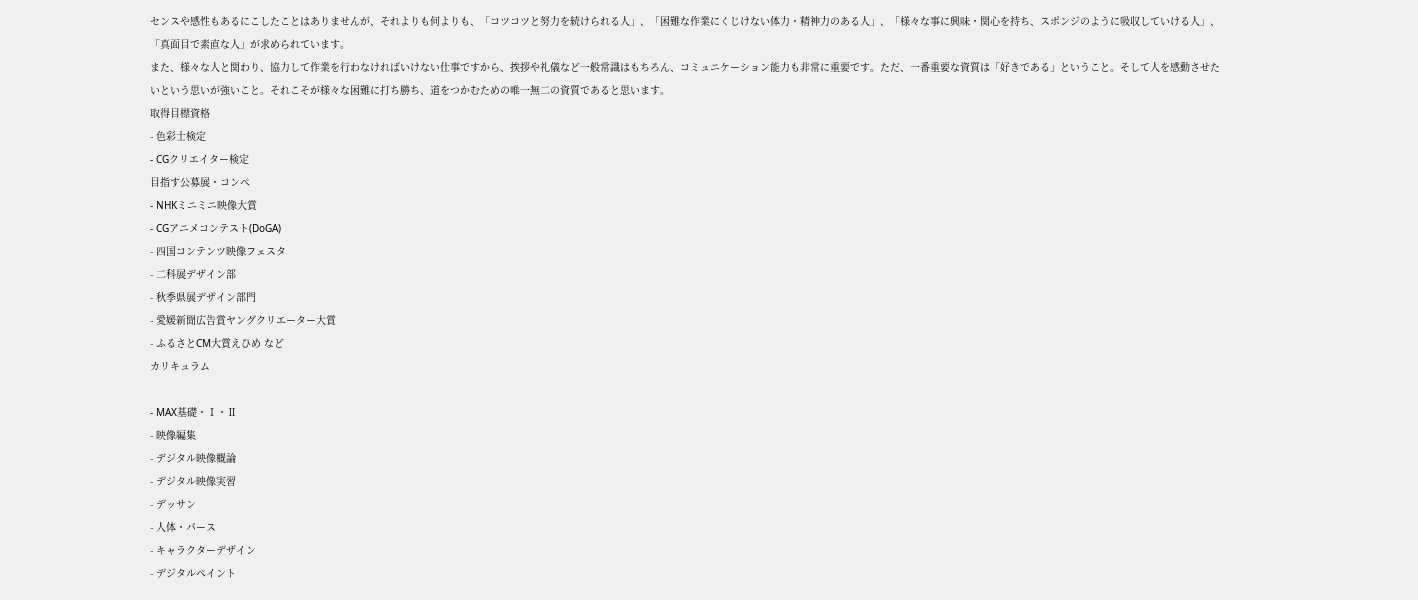センスや感性もあるにこしたことはありませんが、それよりも何よりも、「コツコツと努力を続けられる人」、「困難な作業にくじけない体力・精神力のある人」、「様々な事に興味・関心を持ち、スポンジのように吸収していける人」、「真面目で素直な人」が求められています。
また、様々な人と関わり、協力して作業を行わなければいけない仕事ですから、挨拶や礼儀など一般常識はもちろん、コミュニケーション能力も非常に重要です。ただ、一番重要な資質は「好きである」ということ。そして人を感動させたいという思いが強いこと。それこそが様々な困難に打ち勝ち、道をつかむための唯一無二の資質であると思います。
取得目標資格
- 色彩士検定
- CGクリエイター検定
目指す公募展・コンペ
- NHKミニミニ映像大賞
- CGアニメコンテスト(DoGA)
- 四国コンテンツ映像フェスタ
- 二科展デザイン部
- 秋季県展デザイン部門
- 愛媛新聞広告賞ヤングクリエーター大賞
- ふるさとCM大賞えひめ など
カリキュラム

- MAX基礎・Ⅰ・Ⅱ
- 映像編集
- デジタル映像概論
- デジタル映像実習
- デッサン
- 人体・パース
- キャラクターデザイン
- デジタルペイント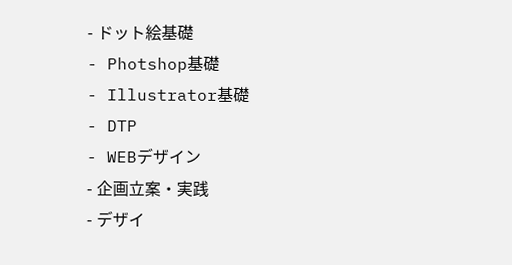- ドット絵基礎
- Photshop基礎
- Illustrator基礎
- DTP
- WEBデザイン
- 企画立案・実践
- デザイ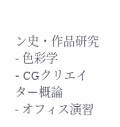ン史・作品研究
- 色彩学
- CGクリエイター概論
- オフィス演習